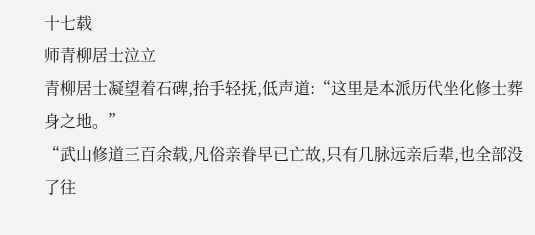十七载
师青柳居士泣立
青柳居士凝望着石碑,抬手轻抚,低声道:“这里是本派历代坐化修士葬身之地。”
“武山修道三百余载,凡俗亲眷早已亡故,只有几脉远亲后辈,也全部没了往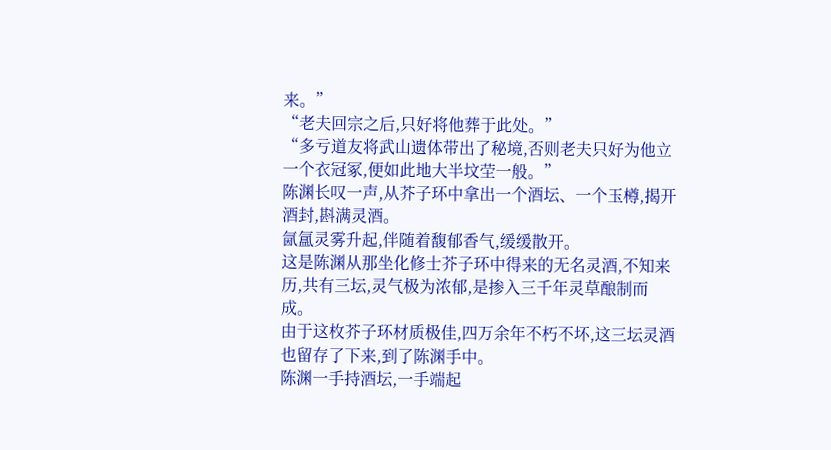来。”
“老夫回宗之后,只好将他葬于此处。”
“多亏道友将武山遗体带出了秘境,否则老夫只好为他立一个衣冠冢,便如此地大半坟茔一般。”
陈渊长叹一声,从芥子环中拿出一个酒坛、一个玉樽,揭开酒封,斟满灵酒。
氤氲灵雾升起,伴随着馥郁香气,缓缓散开。
这是陈渊从那坐化修士芥子环中得来的无名灵酒,不知来历,共有三坛,灵气极为浓郁,是掺入三千年灵草酿制而成。
由于这枚芥子环材质极佳,四万余年不朽不坏,这三坛灵酒也留存了下来,到了陈渊手中。
陈渊一手持酒坛,一手端起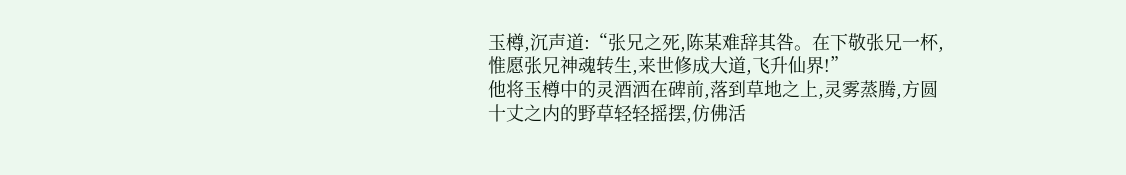玉樽,沉声道:“张兄之死,陈某难辞其咎。在下敬张兄一杯,惟愿张兄神魂转生,来世修成大道,飞升仙界!”
他将玉樽中的灵酒洒在碑前,落到草地之上,灵雾蒸腾,方圆十丈之内的野草轻轻摇摆,仿佛活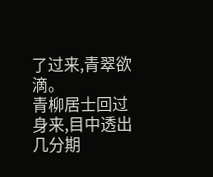了过来,青翠欲滴。
青柳居士回过身来,目中透出几分期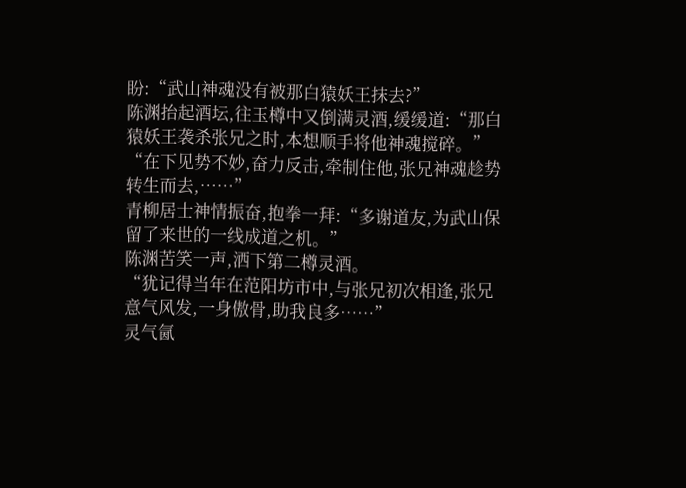盼:“武山神魂没有被那白猿妖王抹去?”
陈渊抬起酒坛,往玉樽中又倒满灵酒,缓缓道:“那白猿妖王袭杀张兄之时,本想顺手将他神魂搅碎。”
“在下见势不妙,奋力反击,牵制住他,张兄神魂趁势转生而去,……”
青柳居士神情振奋,抱拳一拜:“多谢道友,为武山保留了来世的一线成道之机。”
陈渊苦笑一声,洒下第二樽灵酒。
“犹记得当年在范阳坊市中,与张兄初次相逢,张兄意气风发,一身傲骨,助我良多……”
灵气氤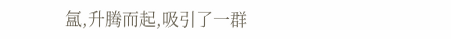氲,升腾而起,吸引了一群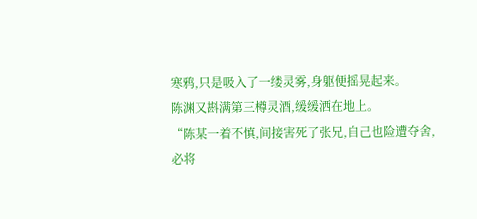寒鸦,只是吸入了一缕灵雾,身躯便摇晃起来。
陈渊又斟满第三樽灵酒,缓缓洒在地上。
“陈某一着不慎,间接害死了张兄,自己也险遭夺舍,必将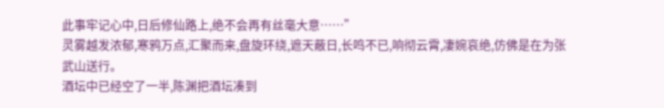此事牢记心中,日后修仙路上,绝不会再有丝毫大意……”
灵雾越发浓郁,寒鸦万点,汇聚而来,盘旋环绕,遮天蔽日,长鸣不已,响彻云霄,凄婉哀绝,仿佛是在为张武山送行。
酒坛中已经空了一半,陈渊把酒坛凑到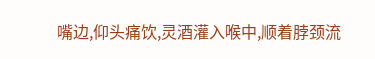嘴边,仰头痛饮,灵酒灌入喉中,顺着脖颈流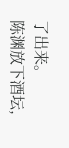了出来。
陈渊放下酒坛,